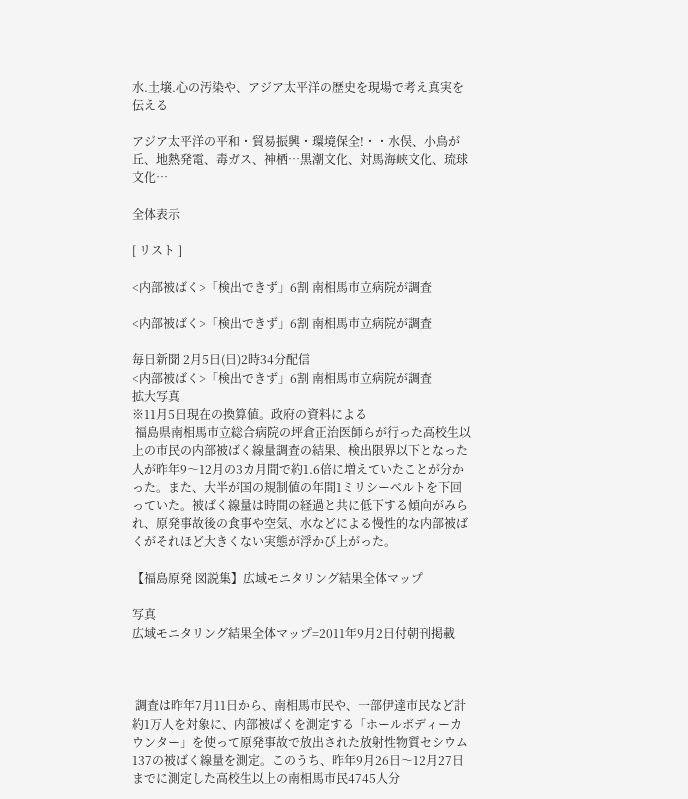水.土壌.心の汚染や、アジア太平洋の歴史を現場で考え真実を伝える

アジア太平洋の平和・貿易振興・環境保全!・・水俣、小鳥が丘、地熱発電、毒ガス、神栖…黒潮文化、対馬海峡文化、琉球文化…

全体表示

[ リスト ]

<内部被ばく>「検出できず」6割 南相馬市立病院が調査

<内部被ばく>「検出できず」6割 南相馬市立病院が調査

毎日新聞 2月5日(日)2時34分配信
<内部被ばく>「検出できず」6割 南相馬市立病院が調査
拡大写真
※11月5日現在の換算値。政府の資料による
 福島県南相馬市立総合病院の坪倉正治医師らが行った高校生以上の市民の内部被ばく線量調査の結果、検出限界以下となった人が昨年9〜12月の3カ月間で約1.6倍に増えていたことが分かった。また、大半が国の規制値の年間1ミリシーベルトを下回っていた。被ばく線量は時間の経過と共に低下する傾向がみられ、原発事故後の食事や空気、水などによる慢性的な内部被ばくがそれほど大きくない実態が浮かび上がった。

【福島原発 図説集】広域モニタリング結果全体マップ

写真
広域モニタリング結果全体マップ=2011年9月2日付朝刊掲載



 調査は昨年7月11日から、南相馬市民や、一部伊達市民など計約1万人を対象に、内部被ばくを測定する「ホールボディーカウンター」を使って原発事故で放出された放射性物質セシウム137の被ばく線量を測定。このうち、昨年9月26日〜12月27日までに測定した高校生以上の南相馬市民4745人分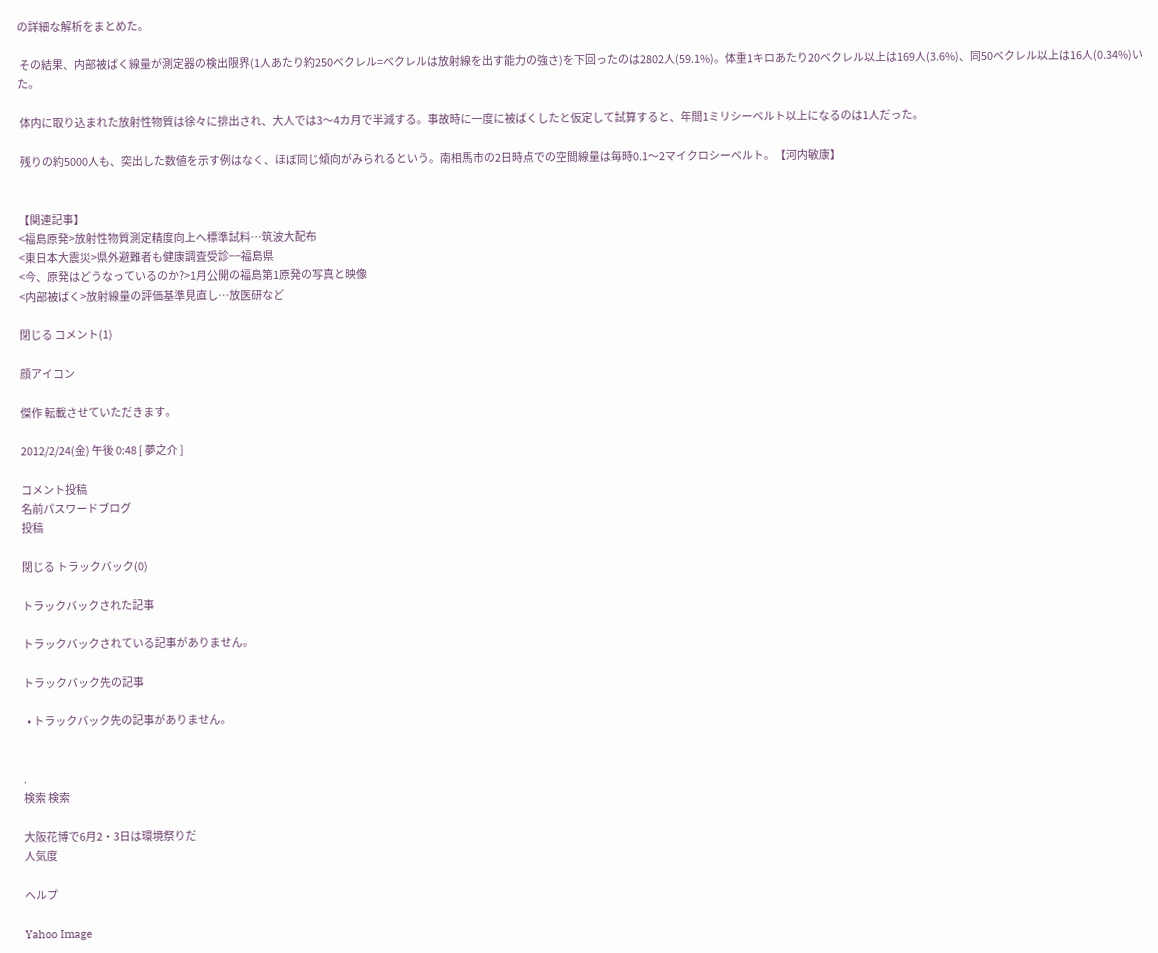の詳細な解析をまとめた。

 その結果、内部被ばく線量が測定器の検出限界(1人あたり約250ベクレル=ベクレルは放射線を出す能力の強さ)を下回ったのは2802人(59.1%)。体重1キロあたり20ベクレル以上は169人(3.6%)、同50ベクレル以上は16人(0.34%)いた。

 体内に取り込まれた放射性物質は徐々に排出され、大人では3〜4カ月で半減する。事故時に一度に被ばくしたと仮定して試算すると、年間1ミリシーベルト以上になるのは1人だった。

 残りの約5000人も、突出した数値を示す例はなく、ほぼ同じ傾向がみられるという。南相馬市の2日時点での空間線量は毎時0.1〜2マイクロシーベルト。【河内敏康】


【関連記事】
<福島原発>放射性物質測定精度向上へ標準試料…筑波大配布
<東日本大震災>県外避難者も健康調査受診−−福島県
<今、原発はどうなっているのか?>1月公開の福島第1原発の写真と映像
<内部被ばく>放射線量の評価基準見直し…放医研など

閉じる コメント(1)

顔アイコン

傑作 転載させていただきます。

2012/2/24(金) 午後 0:48 [ 夢之介 ]

コメント投稿
名前パスワードブログ
投稿

閉じる トラックバック(0)

トラックバックされた記事

トラックバックされている記事がありません。

トラックバック先の記事

  • トラックバック先の記事がありません。


.
検索 検索

大阪花博で6月2・3日は環境祭りだ
人気度

ヘルプ

Yahoo Image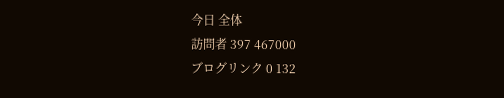今日 全体
訪問者 397 467000
ブログリンク 0 132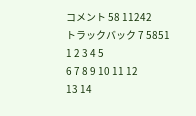コメント 58 11242
トラックバック 7 5851
1 2 3 4 5
6 7 8 9 10 11 12
13 14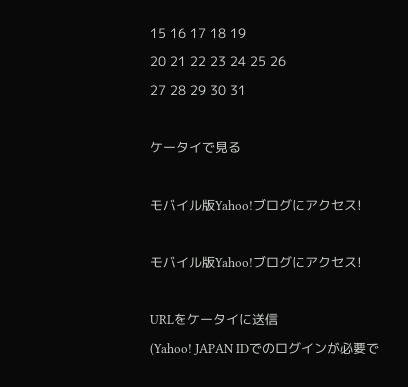15 16 17 18 19
20 21 22 23 24 25 26
27 28 29 30 31

ケータイで見る

モバイル版Yahoo!ブログにアクセス!

モバイル版Yahoo!ブログにアクセス!

URLをケータイに送信
(Yahoo! JAPAN IDでのログインが必要で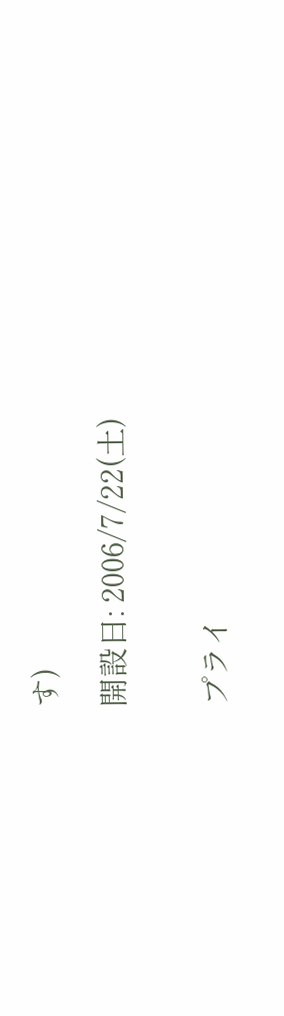す)

開設日: 2006/7/22(土)


プライ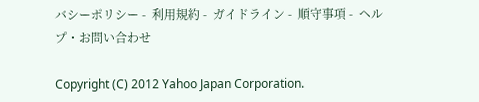バシーポリシー -  利用規約 -  ガイドライン -  順守事項 -  ヘルプ・お問い合わせ

Copyright (C) 2012 Yahoo Japan Corporation.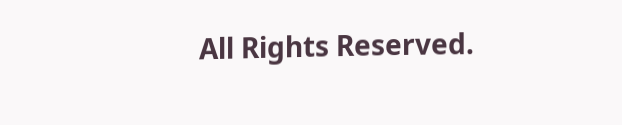All Rights Reserved.